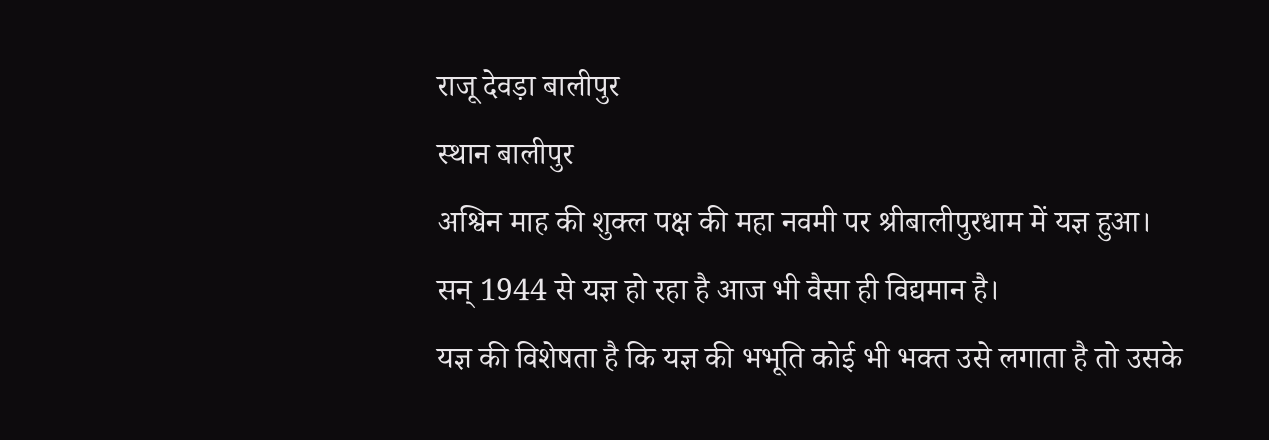राजू देवड़ा बालीपुर
स्थान बालीपुर
अश्विन माह की शुक्ल पक्ष की महा नवमी पर श्रीबालीपुरधाम में यज्ञ हुआ।
सन् 1944 से यज्ञ हो रहा है आज भी वैसा ही विद्यमान है।
यज्ञ की विशेषता है कि यज्ञ की भभूति कोई भी भक्त उसे लगाता है तो उसके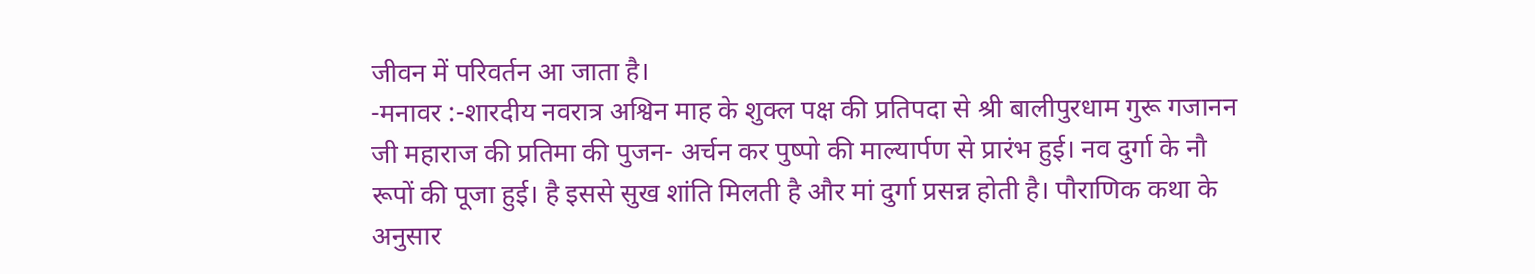जीवन में परिवर्तन आ जाता है।
-मनावर :-शारदीय नवरात्र अश्विन माह के शुक्ल पक्ष की प्रतिपदा से श्री बालीपुरधाम गुरू गजानन जी महाराज की प्रतिमा की पुजन- अर्चन कर पुष्पो की माल्यार्पण से प्रारंभ हुई। नव दुर्गा के नौ रूपों की पूजा हुई। है इससे सुख शांति मिलती है और मां दुर्गा प्रसन्न होती है। पौराणिक कथा के अनुसार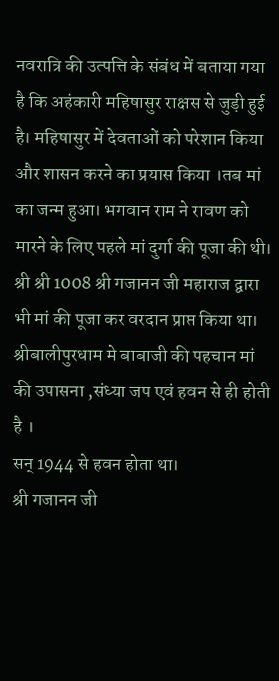नवरात्रि की उत्पत्ति के संबंध में बताया गया है कि अहंकारी महिषासुर राक्षस से जुड़ी हुई है। महिषासुर में देवताओं को परेशान किया और शासन करने का प्रयास किया ।तब मां का जन्म हुआ। भगवान राम ने रावण को मारने के लिए पहले मां दुर्गा की पूजा की थी। श्री श्री 1008 श्री गजानन जी महाराज द्वारा भी मां की पूजा कर वरदान प्राप्त किया था। श्रीबालीपुरधाम मे बाबाजी की पहचान मां की उपासना ,संध्या जप एवं हवन से ही होती है ।
सन् 1944 से हवन होता था।
श्री गजानन जी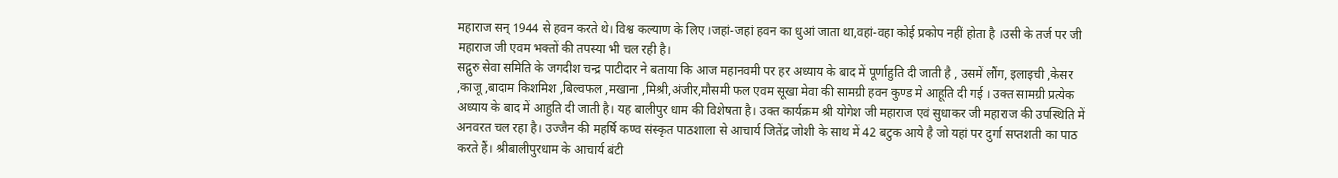महाराज सन् 1944 से हवन करते थे। विश्व कल्याण के लिए ।जहां-जहां हवन का धुआं जाता था,वहां-वहा कोई प्रकोप नहीं होता है ।उसी के तर्ज पर जी महाराज जी एवम भक्तों की तपस्या भी चल रही है।
सद्गुरु सेवा समिति के जगदीश चन्द्र पाटीदार ने बताया कि आज महानवमी पर हर अध्याय के बाद में पूर्णाहुति दी जाती है , उसमें लौंग, इलाइची ,केसर ,काजू ,बादाम किशमिश ,बिल्वफल ,मखाना ,मिश्री,अंजीर,मौसमी फल एवम सूखा मेवा की सामग्री हवन कुण्ड मे आहूति दी गई । उक्त सामग्री प्रत्येक अध्याय के बाद में आहुति दी जाती है। यह बालीपुर धाम की विशेषता है। उक्त कार्यक्रम श्री योगेश जी महाराज एवं सुधाकर जी महाराज की उपस्थिति में अनवरत चल रहा है। उज्जैन की महर्षि कण्व संस्कृत पाठशाला से आचार्य जितेंद्र जोशी के साथ में 42 बटुक आये है जो यहां पर दुर्गा सप्तशती का पाठ करते हैं। श्रीबालीपुरधाम के आचार्य बंटी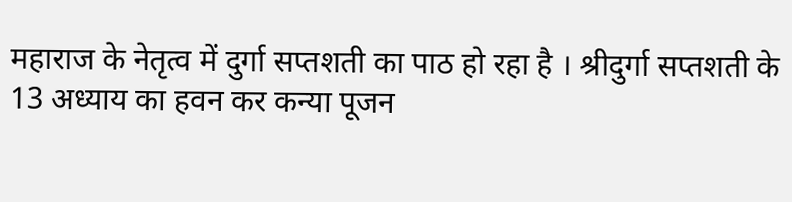महाराज के नेतृत्व में दुर्गा सप्तशती का पाठ हो रहा है । श्रीदुर्गा सप्तशती के 13 अध्याय का हवन कर कन्या पूजन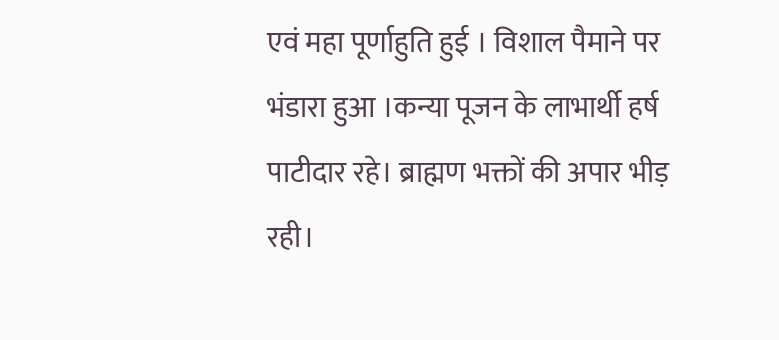एवं महा पूर्णाहुति हुई । विशाल पैमाने पर भंडारा हुआ ।कन्या पूजन के लाभार्थी हर्ष पाटीदार रहे। ब्राह्मण भक्तों की अपार भीड़ रही।